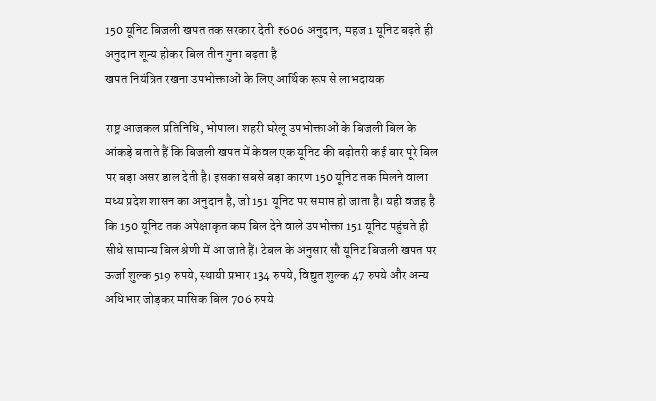150 यूनिट बिजली खपत तक सरकार देती ₹606 अनुदान, महज 1 यूनिट बढ़ते ही अनुदान शून्य होकर बिल तीन गुना बढ़ता है
खपत नियंत्रित रखना उपभोक्ताओं के लिए आर्थिक रूप से लाभदायक

राष्ट्र आजकल प्रतिनिधि, भोपाल। शहरी घरेलू उपभोक्ताओं के बिजली बिल के आंकड़े बताते हैं कि बिजली खपत में केवल एक यूनिट की बढ़ोतरी कई बार पूरे बिल पर बड़ा असर डाल देती है। इसका सबसे बड़ा कारण 150 यूनिट तक मिलने वाला मध्य प्रदेश शासन का अनुदान है, जो 151 यूनिट पर समाप्त हो जाता है। यही वजह है कि 150 यूनिट तक अपेक्षाकृत कम बिल देने वाले उपभोक्ता 151 यूनिट पहुंचते ही सीधे सामान्य बिल श्रेणी में आ जाते हैं। टेबल के अनुसार सौ यूनिट बिजली खपत पर ऊर्जा शुल्क 519 रुपये, स्थायी प्रभार 134 रुपये, विद्युत शुल्क 47 रुपये और अन्य अधिभार जोड़कर मासिक बिल 706 रुपये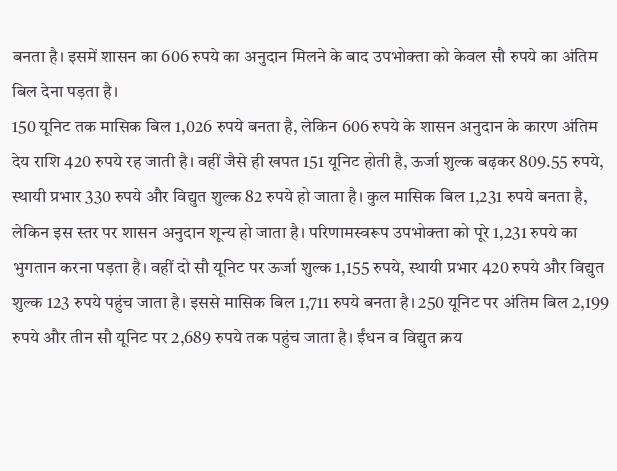बनता है। इसमें शासन का 606 रुपये का अनुदान मिलने के बाद उपभोक्ता को केवल सौ रुपये का अंतिम बिल देना पड़ता है।
150 यूनिट तक मासिक बिल 1,026 रुपये बनता है, लेकिन 606 रुपये के शासन अनुदान के कारण अंतिम देय राशि 420 रुपये रह जाती है। वहीं जैसे ही खपत 151 यूनिट होती है, ऊर्जा शुल्क बढ़कर 809.55 रुपये, स्थायी प्रभार 330 रुपये और विद्युत शुल्क 82 रुपये हो जाता है। कुल मासिक बिल 1,231 रुपये बनता है, लेकिन इस स्तर पर शासन अनुदान शून्य हो जाता है। परिणामस्वरूप उपभोक्ता को पूरे 1,231 रुपये का भुगतान करना पड़ता है। वहीं दो सौ यूनिट पर ऊर्जा शुल्क 1,155 रुपये, स्थायी प्रभार 420 रुपये और विद्युत शुल्क 123 रुपये पहुंच जाता है। इससे मासिक बिल 1,711 रुपये बनता है। 250 यूनिट पर अंतिम बिल 2,199 रुपये और तीन सौ यूनिट पर 2,689 रुपये तक पहुंच जाता है। ईंधन व विद्युत क्रय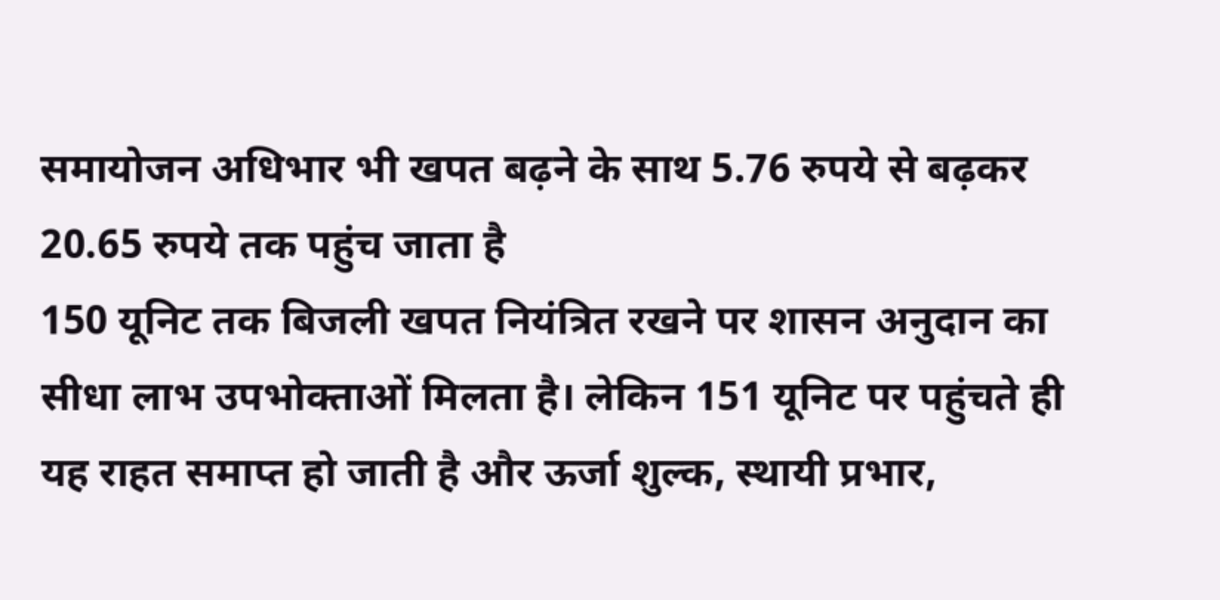समायोजन अधिभार भी खपत बढ़ने के साथ 5.76 रुपये से बढ़कर 20.65 रुपये तक पहुंच जाता है
150 यूनिट तक बिजली खपत नियंत्रित रखने पर शासन अनुदान का सीधा लाभ उपभोक्ताओं मिलता है। लेकिन 151 यूनिट पर पहुंचते ही यह राहत समाप्त हो जाती है और ऊर्जा शुल्क, स्थायी प्रभार,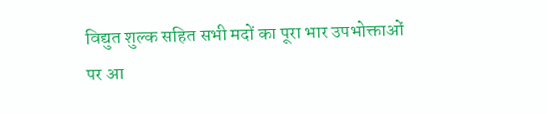विद्युत शुल्क सहित सभी मदों का पूरा भार उपभोक्ताओं पर आ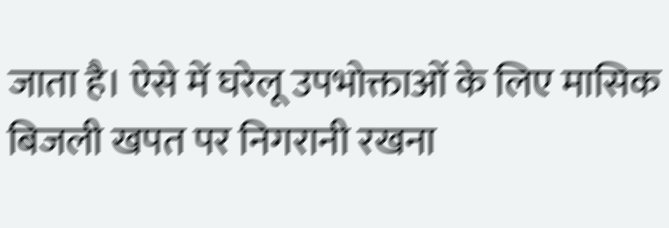जाता है। ऐसे में घरेलू उपभोक्ताओं के लिए मासिक बिजली खपत पर निगरानी रखना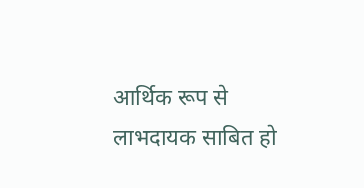आर्थिक रूप से लाभदायक साबित हो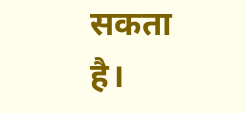सकता है।